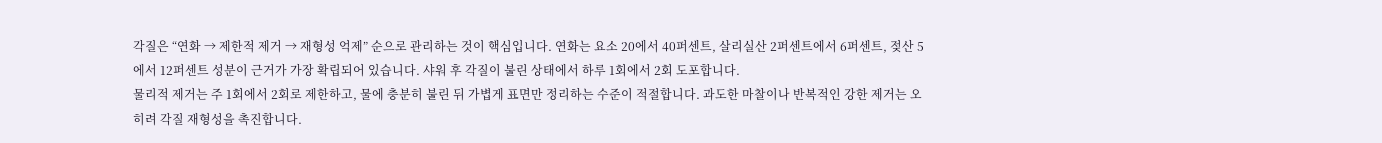각질은 “연화 → 제한적 제거 → 재형성 억제” 순으로 관리하는 것이 핵심입니다. 연화는 요소 20에서 40퍼센트, 살리실산 2퍼센트에서 6퍼센트, 젖산 5에서 12퍼센트 성분이 근거가 가장 확립되어 있습니다. 샤워 후 각질이 불린 상태에서 하루 1회에서 2회 도포합니다.
물리적 제거는 주 1회에서 2회로 제한하고, 물에 충분히 불린 뒤 가볍게 표면만 정리하는 수준이 적절합니다. 과도한 마찰이나 반복적인 강한 제거는 오히려 각질 재형성을 촉진합니다.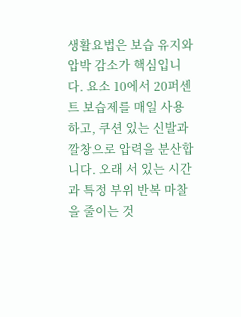생활요법은 보습 유지와 압박 감소가 핵심입니다. 요소 10에서 20퍼센트 보습제를 매일 사용하고, 쿠션 있는 신발과 깔창으로 압력을 분산합니다. 오래 서 있는 시간과 특정 부위 반복 마찰을 줄이는 것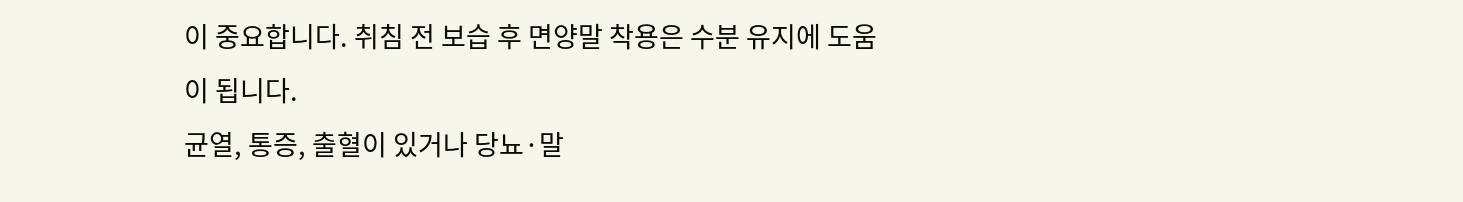이 중요합니다. 취침 전 보습 후 면양말 착용은 수분 유지에 도움이 됩니다.
균열, 통증, 출혈이 있거나 당뇨·말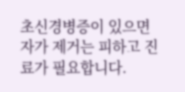초신경병증이 있으면 자가 제거는 피하고 진료가 필요합니다.